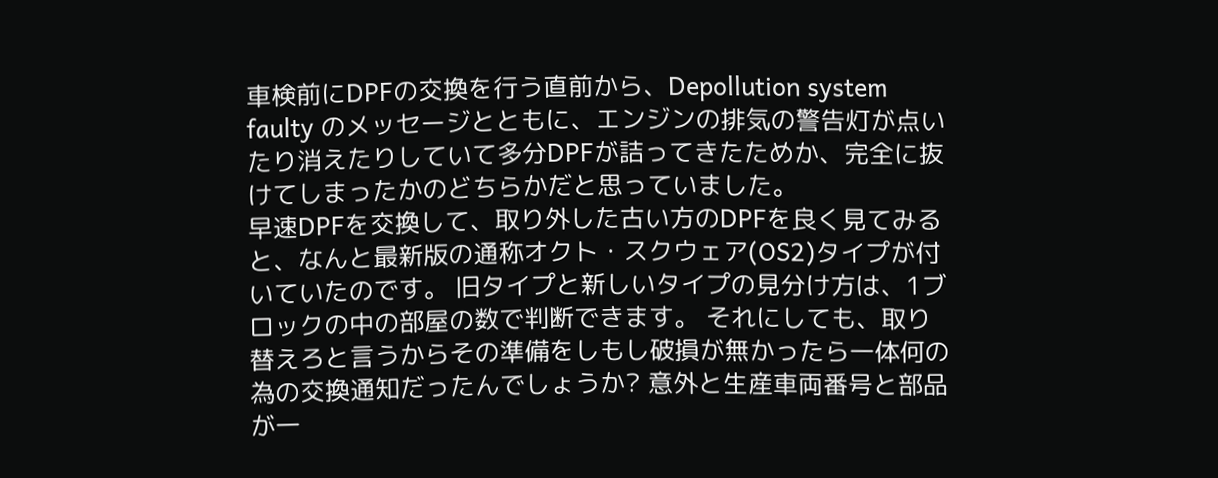車検前にDPFの交換を行う直前から、Depollution system faulty のメッセージとともに、エンジンの排気の警告灯が点いたり消えたりしていて多分DPFが詰ってきたためか、完全に抜けてしまったかのどちらかだと思っていました。
早速DPFを交換して、取り外した古い方のDPFを良く見てみると、なんと最新版の通称オクト・スクウェア(OS2)タイプが付いていたのです。 旧タイプと新しいタイプの見分け方は、1ブロックの中の部屋の数で判断できます。 それにしても、取り替えろと言うからその準備をしもし破損が無かったら一体何の為の交換通知だったんでしょうか? 意外と生産車両番号と部品が一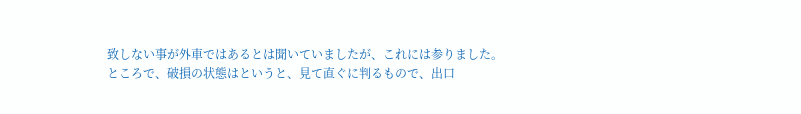致しない事が外車ではあるとは聞いていましたが、これには参りました。
ところで、破損の状態はというと、見て直ぐに判るもので、出口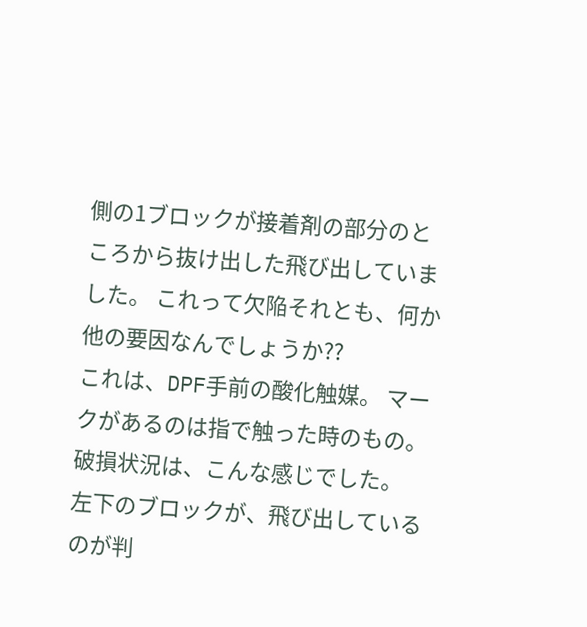側の1ブロックが接着剤の部分のところから抜け出した飛び出していました。 これって欠陥それとも、何か他の要因なんでしょうか??
これは、DPF手前の酸化触媒。 マークがあるのは指で触った時のもの。
破損状況は、こんな感じでした。
左下のブロックが、飛び出しているのが判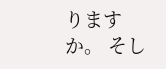りますか。 そし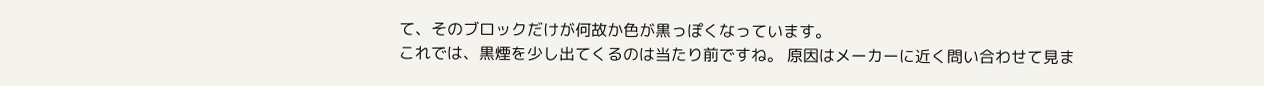て、そのブロックだけが何故か色が黒っぽくなっています。
これでは、黒煙を少し出てくるのは当たり前ですね。 原因はメーカーに近く問い合わせて見ま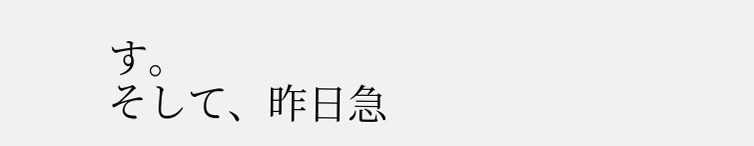す。
そして、昨日急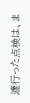遽行った点検は、ま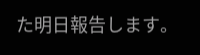た明日報告します。